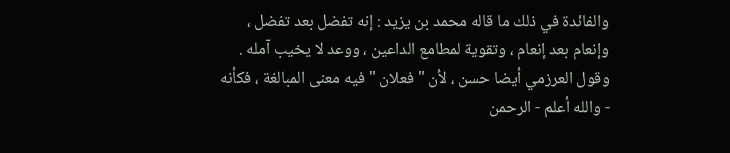والفائدة في ذلك ما قاله محمد بن يزيد : إنه تفضل بعد تفضل ،
وإنعام بعد إنعام ، وتقوية لمطامع الداعين ، ووعد لا يخيب آمله .
وقول العرزمي أيضا حسن ، لأن " فعلان " فيه معنى المبالغة ، فكأنه
- والله أعلم - الرحمن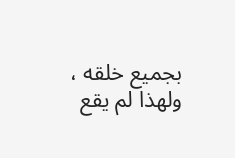بجميع خلقه ، ولهذا لم يقع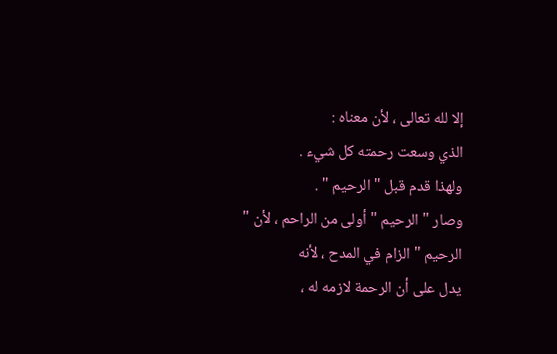إلا لله تعالى ، لأن معناه :
الذي وسعت رحمته كل شيء .
ولهذا قدم قبل " الرحيم " .
وصار " الرحيم " أولى من الراحم ، لأن " الرحيم " الزام في المدح ، لأنه
يدل على أن الرحمة لازمه له ،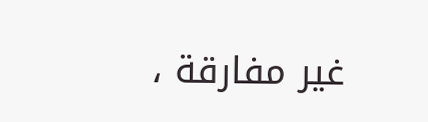غير مفارقة ،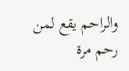والراحم يقع لمن رحم مرة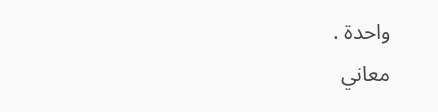واحدة .
معاني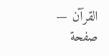القرآن — صفحة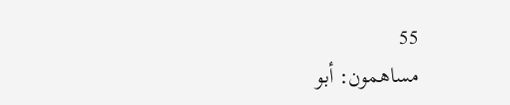55
مساهمون: أبو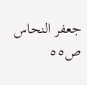جعفر النحاس
ص٥٥